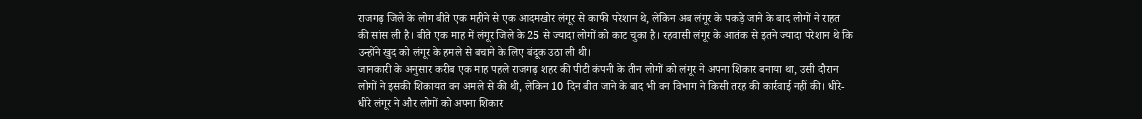राजगढ़ जिले के लोग बीते एक महीने से एक आदमखोर लंगूर से काफी परेशान थे, लेकिन अब लंगूर के पकड़े जाने के बाद लोगों ने राहत की सांस ली है। बीते एक माह में लंगूर जिले के 25 से ज्यादा लोगों को काट चुका है। रहवासी लंगूर के आतंक से इतने ज्यादा परेशान थे कि उन्होंने खुद को लंगूर के हमले से बचाने के लिए बंदूक उठा ली थी।
जानकारी के अनुसार करीब एक माह पहले राजगढ़ शहर की पीटी कंपनी के तीन लोगों को लंगूर ने अपना शिकार बनाया था, उसी दौरान लोगों ने इसकी शिकायत वन अमले से की थी, लेकिन 10 दिन बीत जाने के बाद भी वन विभाग ने किसी तरह की कार्रवाई नहीं की। धीरे-धीरे लंगूर ने और लोगों को अपना शिकार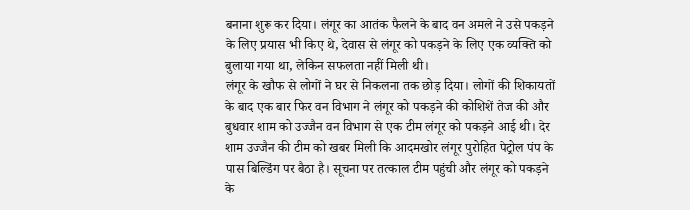बनाना शुरू कर दिया। लंगूर का आतंक फैलने के बाद वन अमले ने उसे पकड़ने के लिए प्रयास भी किए थे, देवास से लंगूर को पकड़ने के लिए एक व्यक्ति को बुलाया गया था, लेकिन सफलता नहीं मिली थी।
लंगूर के खौफ से लोगों ने घर से निकलना तक छोड़ दिया। लोगों की शिकायतों के बाद एक बार फिर वन विभाग ने लंगूर को पकड़ने की कोशिशें तेज की और बुधवार शाम को उज्जैन वन विभाग से एक टीम लंगूर को पकड़ने आई थी। देर शाम उज्जैन की टीम को खबर मिली कि आदमखोर लंगूर पुरोहित पेट्रोल पंप के पास बिल्डिंग पर बैठा है। सूचना पर तत्काल टीम पहुंची और लंगूर को पकड़ने के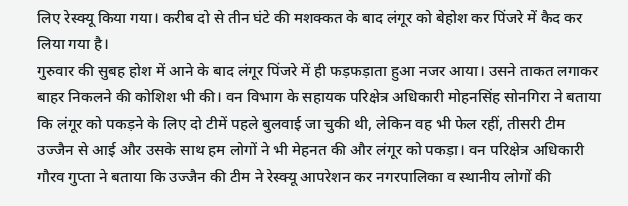लिए रेस्क्यू किया गया। करीब दो से तीन घंटे की मशक्कत के बाद लंगूर को बेहोश कर पिंजरे में कैद कर लिया गया है।
गुरुवार की सुबह होश में आने के बाद लंगूर पिंजरे में ही फड़फड़ाता हुआ नजर आया। उसने ताकत लगाकर बाहर निकलने की कोशिश भी की। वन विभाग के सहायक परिक्षेत्र अधिकारी मोहनसिंह सोनगिरा ने बताया कि लंगूर को पकड़ने के लिए दो टीमें पहले बुलवाई जा चुकी थी, लेकिन वह भी फेल रहीं, तीसरी टीम उज्जैन से आई और उसके साथ हम लोगों ने भी मेहनत की और लंगूर को पकड़ा। वन परिक्षेत्र अधिकारी गौरव गुप्ता ने बताया कि उज्जैन की टीम ने रेस्क्यू आपरेशन कर नगरपालिका व स्थानीय लोगों की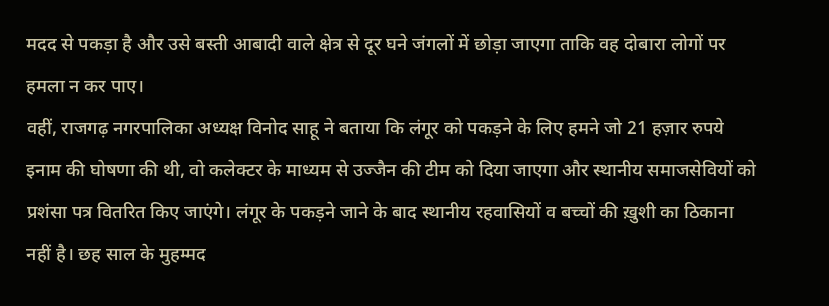मदद से पकड़ा है और उसे बस्ती आबादी वाले क्षेत्र से दूर घने जंगलों में छोड़ा जाएगा ताकि वह दोबारा लोगों पर हमला न कर पाए।
वहीं, राजगढ़ नगरपालिका अध्यक्ष विनोद साहू ने बताया कि लंगूर को पकड़ने के लिए हमने जो 21 हज़ार रुपये इनाम की घोषणा की थी, वो कलेक्टर के माध्यम से उज्जैन की टीम को दिया जाएगा और स्थानीय समाजसेवियों को प्रशंसा पत्र वितरित किए जाएंगे। लंगूर के पकड़ने जाने के बाद स्थानीय रहवासियों व बच्चों की ख़ुशी का ठिकाना नहीं है। छह साल के मुहम्मद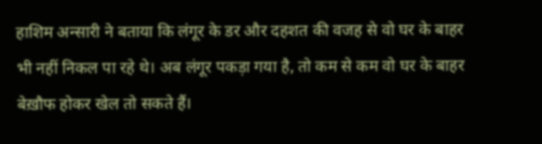हाशिम अन्सारी ने बताया कि लंगूर के डर और दहशत की वजह से वो घर के बाहर भी नहीं निकल पा रहे थे। अब लंगूर पकड़ा गया है, तो कम से कम वो घर के बाहर बेख़ौफ होकर खेल तो सकते हैं।